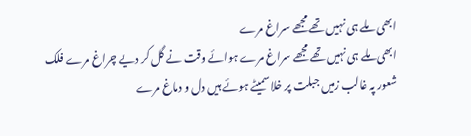ابھی ملے ہی نہیں تھے مجھے سراغ مرے
ابھی ملے ہی نہیں تھے مجھے سراغ مرے ہوائے وقت نے گل کر دیے چراغ مرے فلک شعور پہ غالب زمیں جبلت پر خلا سمیٹے ہوئے ہیں دل و دماغ مرے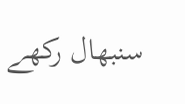سنبھال رکھے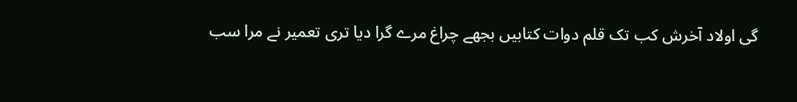گی اولاد آخرش کب تک قلم دوات کتابیں بجھے چراغ مرے گرا دیا تری تعمیر نے مرا سب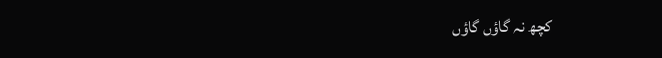کچھ نہ گاؤں گاؤں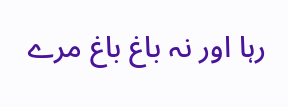رہا اور نہ باغ باغ مرے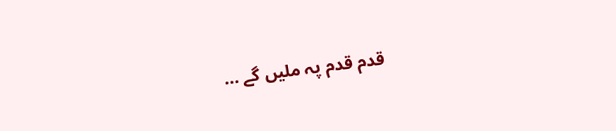قدم قدم پہ ملیں گے ...